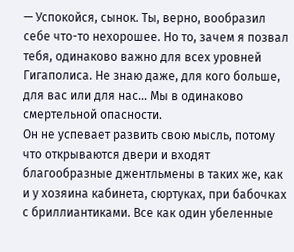— Успокойся, сынок. Ты, верно, вообразил себе что-то нехорошее. Но то, зачем я позвал тебя, одинаково важно для всех уровней Гигаполиса. Не знаю даже, для кого больше, для вас или для нас… Мы в одинаково смертельной опасности.
Он не успевает развить свою мысль, потому что открываются двери и входят благообразные джентльмены в таких же, как и у хозяина кабинета, сюртуках, при бабочках с бриллиантиками. Все как один убеленные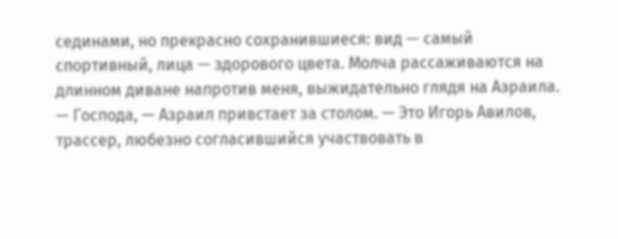сединами, но прекрасно сохранившиеся: вид — самый спортивный, лица — здорового цвета. Молча рассаживаются на длинном диване напротив меня, выжидательно глядя на Азраила.
— Господа, — Азраил привстает за столом. — Это Игорь Авилов, трассер, любезно согласившийся участвовать в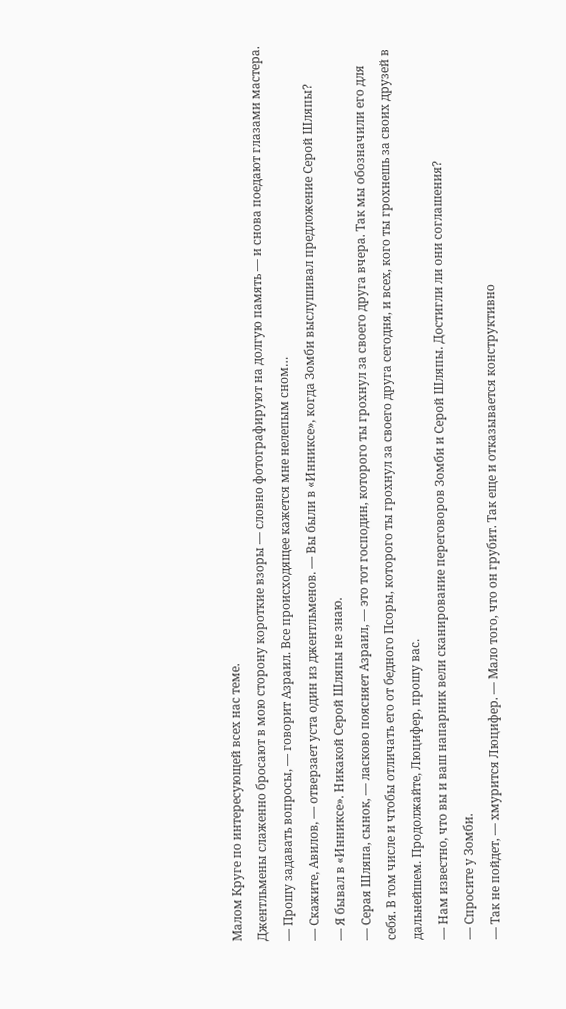Малом Круге по интересующей всех нас теме.
Джентльмены слаженно бросают в мою сторону короткие взоры — словно фотографируют на долгую память — и снова поедают глазами мастера.
— Прошу задавать вопросы, — говорит Азраил. Все происходящее кажется мне нелепым сном…
— Скажите, Авилов, — отверзает уста один из джентльменов. — Вы были в «Инниксе», когда Зомби выслушивал предложение Серой Шляпы?
— Я бывал в «Инниксе». Никакой Серой Шляпы не знаю.
— Серая Шляпа, сынок, — ласково поясняет Азраил, — это тот господин, которого ты грохнул за своего друга вчера. Так мы обозначили его для себя. В том числе и чтобы отличать его от бедного Псоры, которого ты грохнул за своего друга сегодня, и всех, кого ты грохнешь за своих друзей в дальнейшем. Продолжайте, Люцифер, прошу вас.
— Нам известно, что вы и ваш напарник вели сканирование переговоров Зомби и Серой Шляпы. Достигли ли они соглашения?
— Спросите у Зомби.
— Так не пойдет, — хмурится Люцифер. — Мало того, что он грубит. Так еще и отказывается конструктивно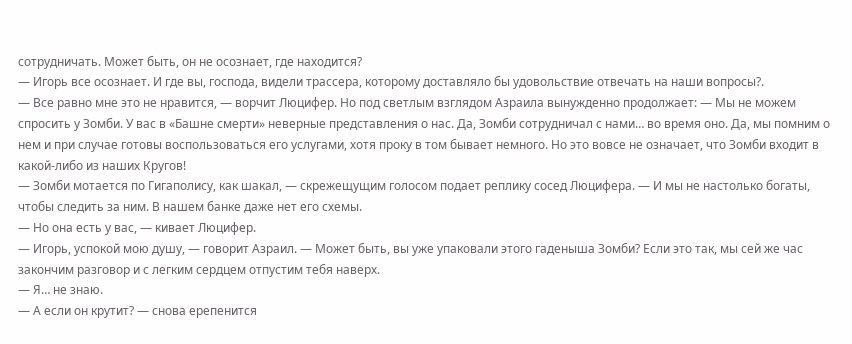сотрудничать. Может быть, он не осознает, где находится?
— Игорь все осознает. И где вы, господа, видели трассера, которому доставляло бы удовольствие отвечать на наши вопросы?.
— Все равно мне это не нравится, — ворчит Люцифер. Но под светлым взглядом Азраила вынужденно продолжает: — Мы не можем спросить у Зомби. У вас в «Башне смерти» неверные представления о нас. Да, Зомби сотрудничал с нами… во время оно. Да, мы помним о нем и при случае готовы воспользоваться его услугами, хотя проку в том бывает немного. Но это вовсе не означает, что Зомби входит в какой-либо из наших Кругов!
— Зомби мотается по Гигаполису, как шакал, — скрежещущим голосом подает реплику сосед Люцифера. — И мы не настолько богаты, чтобы следить за ним. В нашем банке даже нет его схемы.
— Но она есть у вас, — кивает Люцифер.
— Игорь, успокой мою душу, — говорит Азраил. — Может быть, вы уже упаковали этого гаденыша Зомби? Если это так, мы сей же час закончим разговор и с легким сердцем отпустим тебя наверх.
— Я… не знаю.
— А если он крутит? — снова ерепенится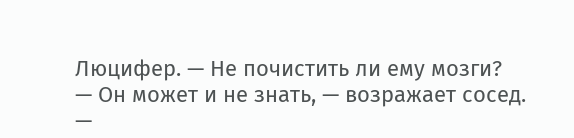Люцифер. — Не почистить ли ему мозги?
— Он может и не знать, — возражает сосед. —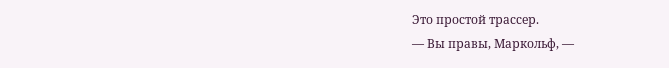Это простой трассер.
— Вы правы, Маркольф, —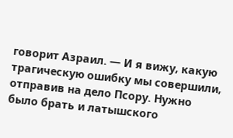говорит Азраил. — И я вижу, какую трагическую ошибку мы совершили, отправив на дело Псору. Нужно было брать и латышского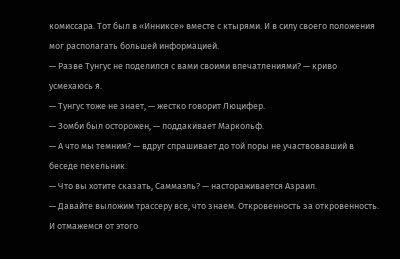комиссара. Тот был в «Инниксе» вместе с ктырями. И в силу своего положения мог располагать большей информацией.
— Разве Тунгус не поделился с вами своими впечатлениями? — криво усмехаюсь я.
— Тунгус тоже не знает, — жестко говорит Люцифер.
— Зомби был осторожен, — поддакивает Маркольф.
— А что мы темним? — вдруг спрашивает до той поры не участвовавший в беседе пекельник.
— Что вы хотите сказать, Саммаэль? — настораживается Азраил.
— Давайте выложим трассеру все, что знаем. Откровенность за откровенность. И отмажемся от этого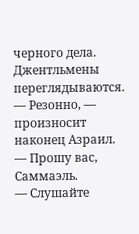черного дела.
Джентльмены переглядываются.
— Резонно, — произносит наконец Азраил. — Прошу вас, Саммаэль.
— Слушайте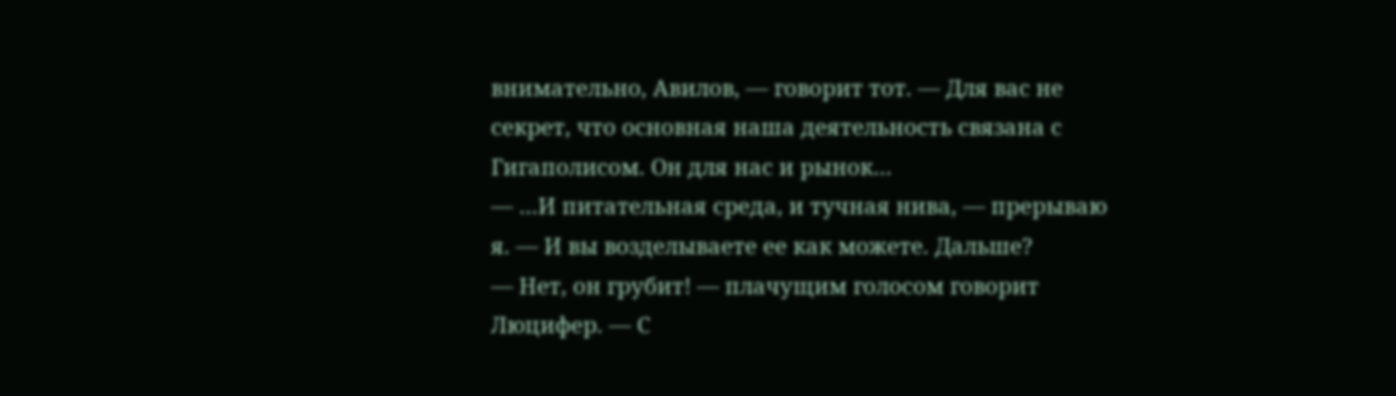внимательно, Авилов, — говорит тот. — Для вас не секрет, что основная наша деятельность связана с Гигаполисом. Он для нас и рынок…
— …И питательная среда, и тучная нива, — прерываю я. — И вы возделываете ее как можете. Дальше?
— Нет, он грубит! — плачущим голосом говорит Люцифер. — С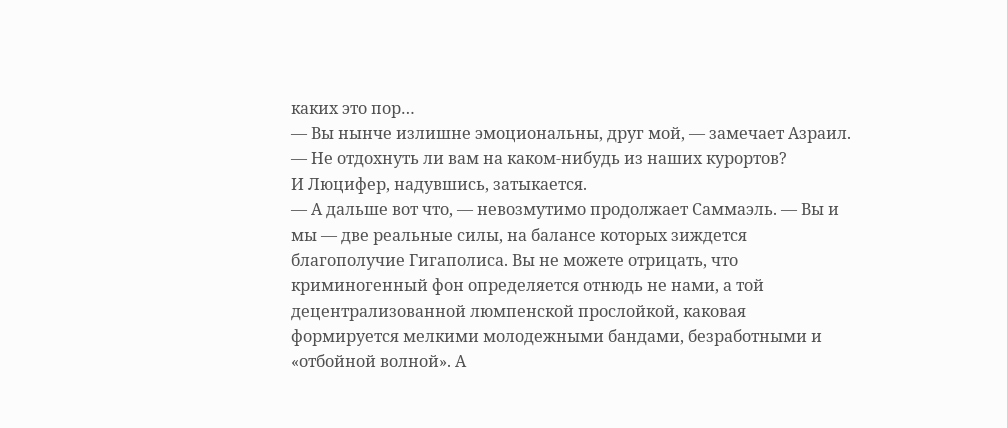каких это пор…
— Вы нынче излишне эмоциональны, друг мой, — замечает Азраил. — Не отдохнуть ли вам на каком-нибудь из наших курортов?
И Люцифер, надувшись, затыкается.
— А дальше вот что, — невозмутимо продолжает Саммаэль. — Вы и мы — две реальные силы, на балансе которых зиждется благополучие Гигаполиса. Вы не можете отрицать, что криминогенный фон определяется отнюдь не нами, а той децентрализованной люмпенской прослойкой, каковая формируется мелкими молодежными бандами, безработными и «отбойной волной». А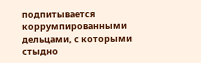подпитывается коррумпированными дельцами, с которыми стыдно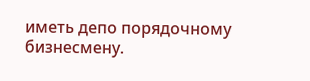иметь депо порядочному бизнесмену.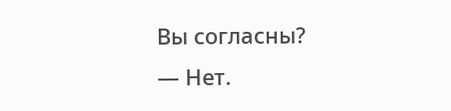Вы согласны?
— Нет.